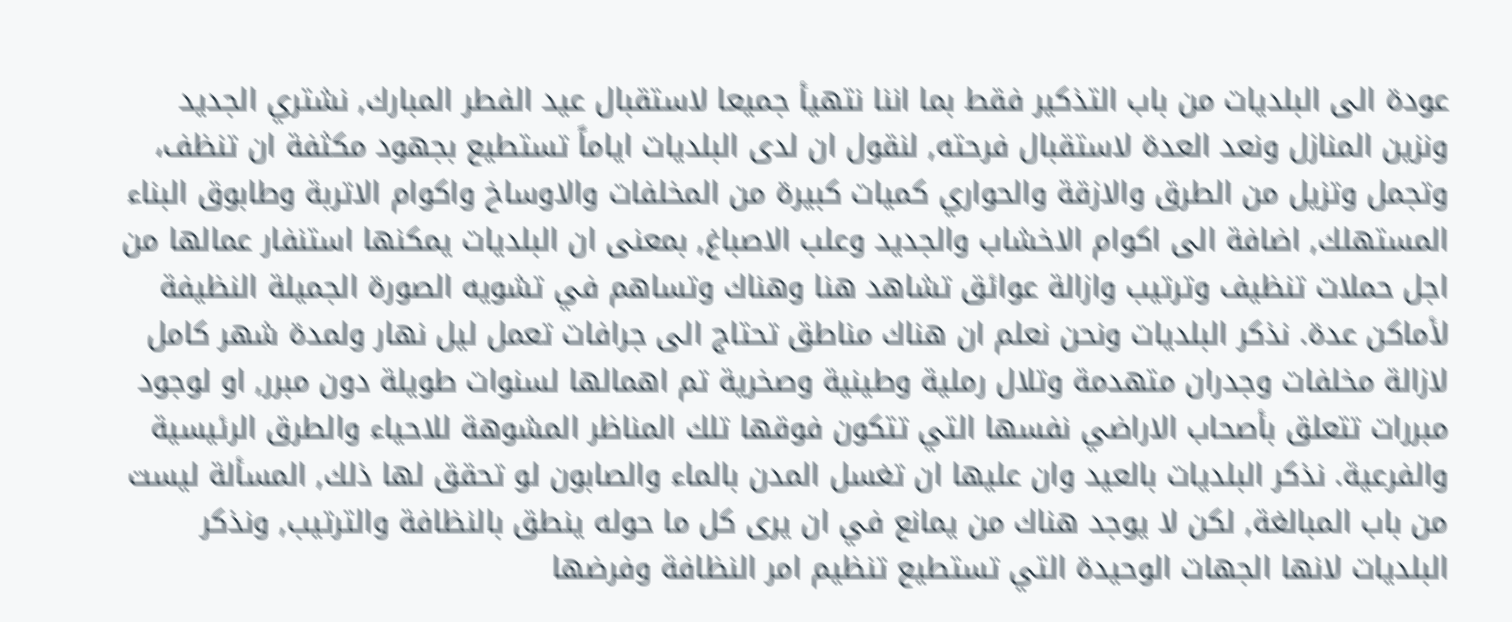عودة الى البلديات من باب التذكير فقط بما اننا نتهيأ جميعا لاستقبال عيد الفطر المبارك, نشتري الجديد ونزين المنازل ونعد العدة لاستقبال فرحته, لنقول ان لدى البلديات اياماً تستطيع بجهود مكثفة ان تنظف، وتجمل وتزيل من الطرق والازقة والحواري كميات كبيرة من المخلفات والاوساخ واكوام الاتربة وطابوق البناء المستهلك, اضافة الى اكوام الاخشاب والجديد وعلب الاصباغ, بمعنى ان البلديات يمكنها استنفار عمالها من اجل حملات تنظيف وترتيب وازالة عوائق تشاهد هنا وهناك وتساهم في تشويه الصورة الجميلة النظيفة لأماكن عدة. نذكر البلديات ونحن نعلم ان هناك مناطق تحتاج الى جرافات تعمل ليل نهار ولمدة شهر كامل لازالة مخلفات وجدران متهدمة وتلال رملية وطينية وصخرية تم اهمالها لسنوات طويلة دون مبرر, او لوجود مبررات تتعلق بأصحاب الاراضي نفسها التي تتكون فوقها تلك المناظر المشوهة للاحياء والطرق الرئيسية والفرعية. نذكر البلديات بالعيد وان عليها ان تغسل المدن بالماء والصابون لو تحقق لها ذلك, المسألة ليست من باب المبالغة, لكن لا يوجد هناك من يمانع في ان يرى كل ما حوله ينطق بالنظافة والترتيب, ونذكر البلديات لانها الجهات الوحيدة التي تستطيع تنظيم امر النظافة وفرضها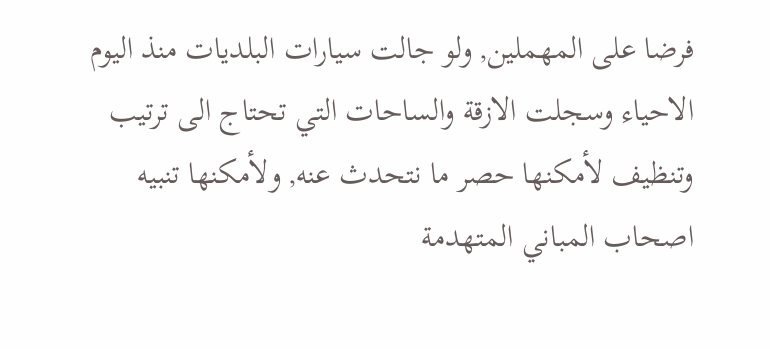فرضا على المهملين, ولو جالت سيارات البلديات منذ اليوم الاحياء وسجلت الازقة والساحات التي تحتاج الى ترتيب وتنظيف لأمكنها حصر ما نتحدث عنه, ولأمكنها تنبيه اصحاب المباني المتهدمة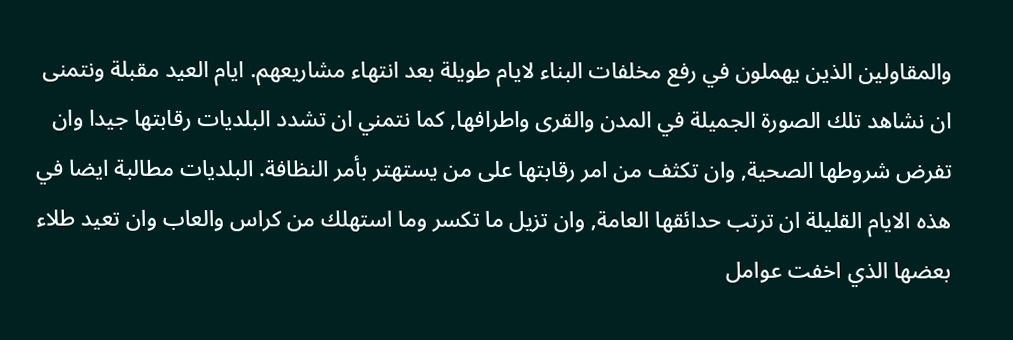والمقاولين الذين يهملون في رفع مخلفات البناء لايام طويلة بعد انتهاء مشاريعهم. ايام العيد مقبلة ونتمنى ان نشاهد تلك الصورة الجميلة في المدن والقرى واطرافها, كما نتمني ان تشدد البلديات رقابتها جيدا وان تفرض شروطها الصحية, وان تكثف من امر رقابتها على من يستهتر بأمر النظافة. البلديات مطالبة ايضا في هذه الايام القليلة ان ترتب حدائقها العامة, وان تزيل ما تكسر وما استهلك من كراس والعاب وان تعيد طلاء بعضها الذي اخفت عوامل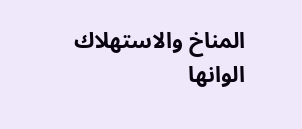المناخ والاستهلاك الوانها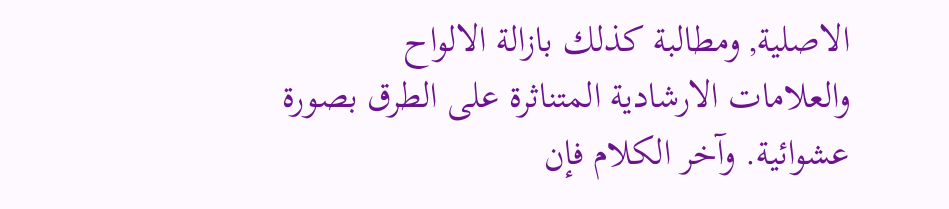الاصلية, ومطالبة كذلك بازالة الالواح والعلامات الارشادية المتناثرة على الطرق بصورة عشوائية. وآخر الكلام فإن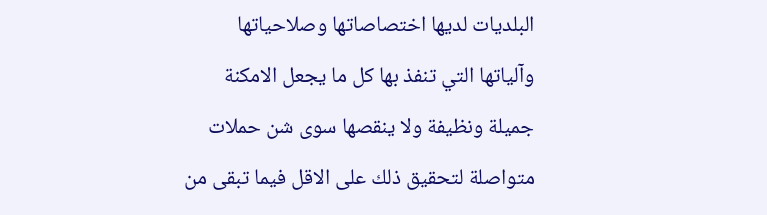البلديات لديها اختصاصاتها وصلاحياتها وآلياتها التي تنفذ بها كل ما يجعل الامكنة جميلة ونظيفة ولا ينقصها سوى شن حملات متواصلة لتحقيق ذلك على الاقل فيما تبقى من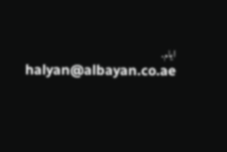ايام. halyan@albayan.co.ae